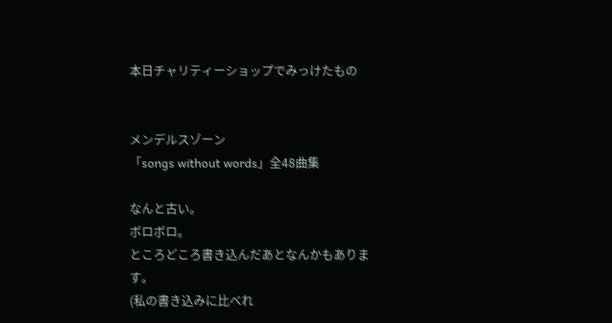本日チャリティーショップでみっけたもの


メンデルスゾーン
「songs without words」全48曲集

なんと古い。
ボロボロ。
ところどころ書き込んだあとなんかもあります。
(私の書き込みに比べれ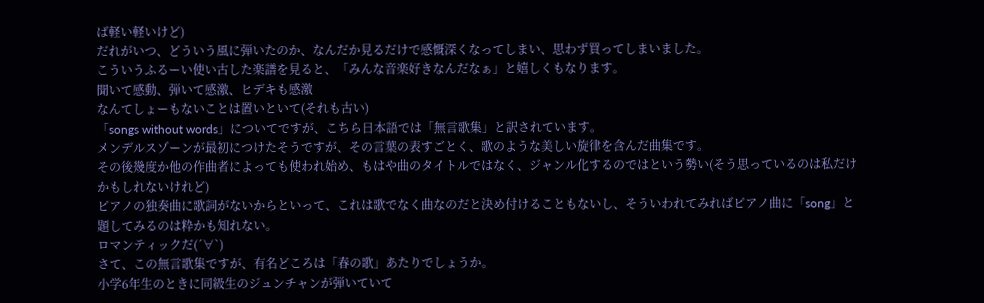ば軽い軽いけど)
だれがいつ、どういう風に弾いたのか、なんだか見るだけで感慨深くなってしまい、思わず買ってしまいました。
こういうふるーい使い古した楽譜を見ると、「みんな音楽好きなんだなぁ」と嬉しくもなります。
聞いて感動、弾いて感激、ヒデキも感激
なんてしょーもないことは置いといて(それも古い)
「songs without words」についてですが、こちら日本語では「無言歌集」と訳されています。
メンデルスゾーンが最初につけたそうですが、その言葉の表すごとく、歌のような美しい旋律を含んだ曲集です。
その後幾度か他の作曲者によっても使われ始め、もはや曲のタイトルではなく、ジャンル化するのではという勢い(そう思っているのは私だけかもしれないけれど)
ピアノの独奏曲に歌詞がないからといって、これは歌でなく曲なのだと決め付けることもないし、そういわれてみればピアノ曲に「song」と題してみるのは粋かも知れない。
ロマンティックだ(´∀`)
さて、この無言歌集ですが、有名どころは「春の歌」あたりでしょうか。
小学6年生のときに同級生のジュンチャンが弾いていて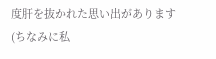度肝を抜かれた思い出があります
(ちなみに私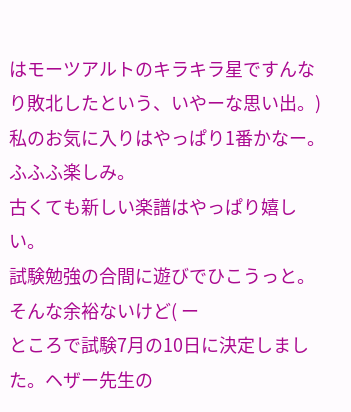はモーツアルトのキラキラ星ですんなり敗北したという、いやーな思い出。)
私のお気に入りはやっぱり1番かなー。ふふふ楽しみ。
古くても新しい楽譜はやっぱり嬉しい。
試験勉強の合間に遊びでひこうっと。
そんな余裕ないけど( ー
ところで試験7月の10日に決定しました。ヘザー先生の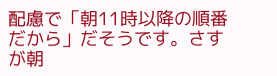配慮で「朝11時以降の順番だから」だそうです。さすが朝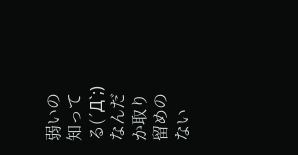弱いの知ってる(´Д`;)
なんだか取り留めのない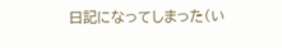日記になってしまった(い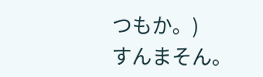つもか。)
すんまそん。